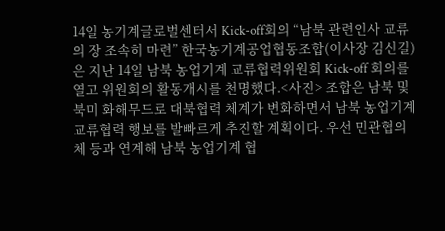14일 농기계글로벌센터서 Kick-off회의 “남북 관련인사 교류의 장 조속히 마련” 한국농기계공업협동조합(이사장 김신길)은 지난 14일 남북 농업기계 교류협력위원회 Kick-off 회의를 열고 위원회의 활동개시를 천명했다.<사진> 조합은 남북 및 북미 화해무드로 대북협력 체계가 변화하면서 남북 농업기계 교류협력 행보를 발빠르게 추진할 계획이다. 우선 민관협의체 등과 연계해 남북 농업기계 협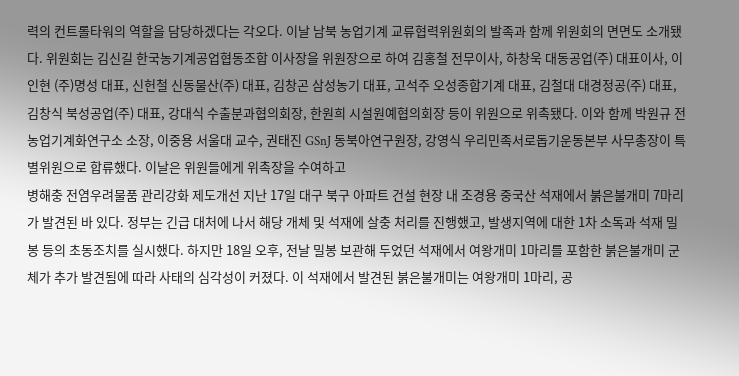력의 컨트롤타워의 역할을 담당하겠다는 각오다. 이날 남북 농업기계 교류협력위원회의 발족과 함께 위원회의 면면도 소개됐다. 위원회는 김신길 한국농기계공업협동조합 이사장을 위원장으로 하여 김홍철 전무이사, 하창욱 대동공업(주) 대표이사, 이인현 (주)명성 대표, 신헌철 신동물산(주) 대표, 김창곤 삼성농기 대표, 고석주 오성종합기계 대표, 김철대 대경정공(주) 대표, 김창식 북성공업(주) 대표, 강대식 수출분과협의회장, 한원희 시설원예협의회장 등이 위원으로 위촉됐다. 이와 함께 박원규 전 농업기계화연구소 소장, 이중용 서울대 교수, 권태진 GSnJ 동북아연구원장, 강영식 우리민족서로돕기운동본부 사무총장이 특별위원으로 합류했다. 이날은 위원들에게 위촉장을 수여하고
병해충 전염우려물품 관리강화 제도개선 지난 17일 대구 북구 아파트 건설 현장 내 조경용 중국산 석재에서 붉은불개미 7마리가 발견된 바 있다. 정부는 긴급 대처에 나서 해당 개체 및 석재에 살충 처리를 진행했고, 발생지역에 대한 1차 소독과 석재 밀봉 등의 초동조치를 실시했다. 하지만 18일 오후, 전날 밀봉 보관해 두었던 석재에서 여왕개미 1마리를 포함한 붉은불개미 군체가 추가 발견됨에 따라 사태의 심각성이 커졌다. 이 석재에서 발견된 붉은불개미는 여왕개미 1마리, 공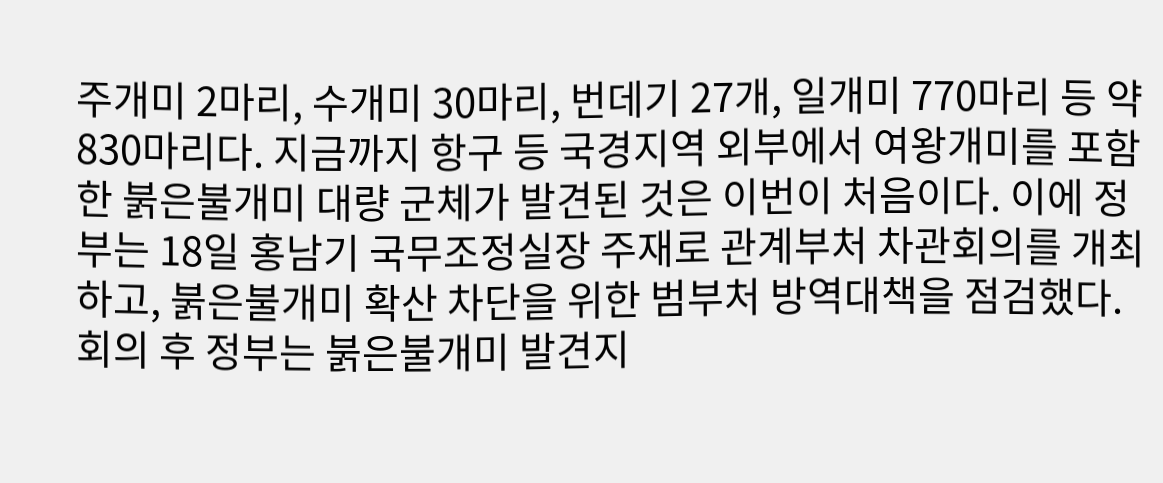주개미 2마리, 수개미 30마리, 번데기 27개, 일개미 770마리 등 약 830마리다. 지금까지 항구 등 국경지역 외부에서 여왕개미를 포함한 붉은불개미 대량 군체가 발견된 것은 이번이 처음이다. 이에 정부는 18일 홍남기 국무조정실장 주재로 관계부처 차관회의를 개최하고, 붉은불개미 확산 차단을 위한 범부처 방역대책을 점검했다. 회의 후 정부는 붉은불개미 발견지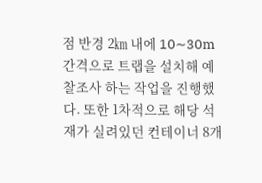점 반경 2㎞ 내에 10∼30m 간격으로 트랩을 설치해 예찰조사 하는 작업을 진행했다. 또한 1차적으로 해당 석재가 실려있던 컨테이너 8개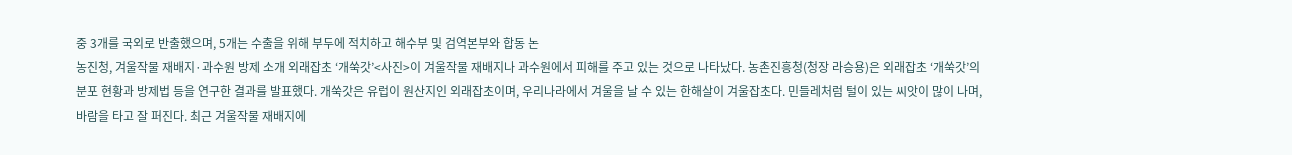중 3개를 국외로 반출했으며, 5개는 수출을 위해 부두에 적치하고 해수부 및 검역본부와 합동 논
농진청, 겨울작물 재배지·과수원 방제 소개 외래잡초 ‘개쑥갓’<사진>이 겨울작물 재배지나 과수원에서 피해를 주고 있는 것으로 나타났다. 농촌진흥청(청장 라승용)은 외래잡초 ‘개쑥갓’의 분포 현황과 방제법 등을 연구한 결과를 발표했다. 개쑥갓은 유럽이 원산지인 외래잡초이며, 우리나라에서 겨울을 날 수 있는 한해살이 겨울잡초다. 민들레처럼 털이 있는 씨앗이 많이 나며, 바람을 타고 잘 퍼진다. 최근 겨울작물 재배지에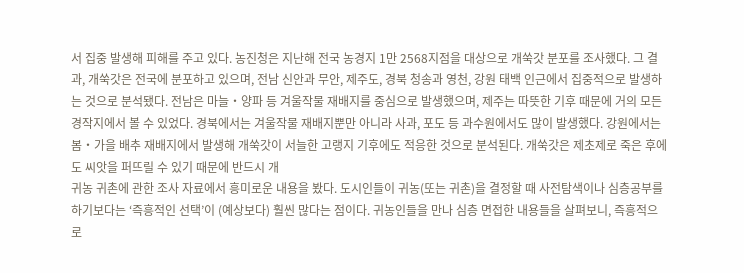서 집중 발생해 피해를 주고 있다. 농진청은 지난해 전국 농경지 1만 2568지점을 대상으로 개쑥갓 분포를 조사했다. 그 결과, 개쑥갓은 전국에 분포하고 있으며, 전남 신안과 무안, 제주도, 경북 청송과 영천, 강원 태백 인근에서 집중적으로 발생하는 것으로 분석됐다. 전남은 마늘‧양파 등 겨울작물 재배지를 중심으로 발생했으며, 제주는 따뜻한 기후 때문에 거의 모든 경작지에서 볼 수 있었다. 경북에서는 겨울작물 재배지뿐만 아니라 사과, 포도 등 과수원에서도 많이 발생했다. 강원에서는 봄‧가을 배추 재배지에서 발생해 개쑥갓이 서늘한 고랭지 기후에도 적응한 것으로 분석된다. 개쑥갓은 제초제로 죽은 후에도 씨앗을 퍼뜨릴 수 있기 때문에 반드시 개
귀농 귀촌에 관한 조사 자료에서 흥미로운 내용을 봤다. 도시인들이 귀농(또는 귀촌)을 결정할 때 사전탐색이나 심층공부를 하기보다는 ‘즉흥적인 선택’이 (예상보다) 훨씬 많다는 점이다. 귀농인들을 만나 심층 면접한 내용들을 살펴보니, 즉흥적으로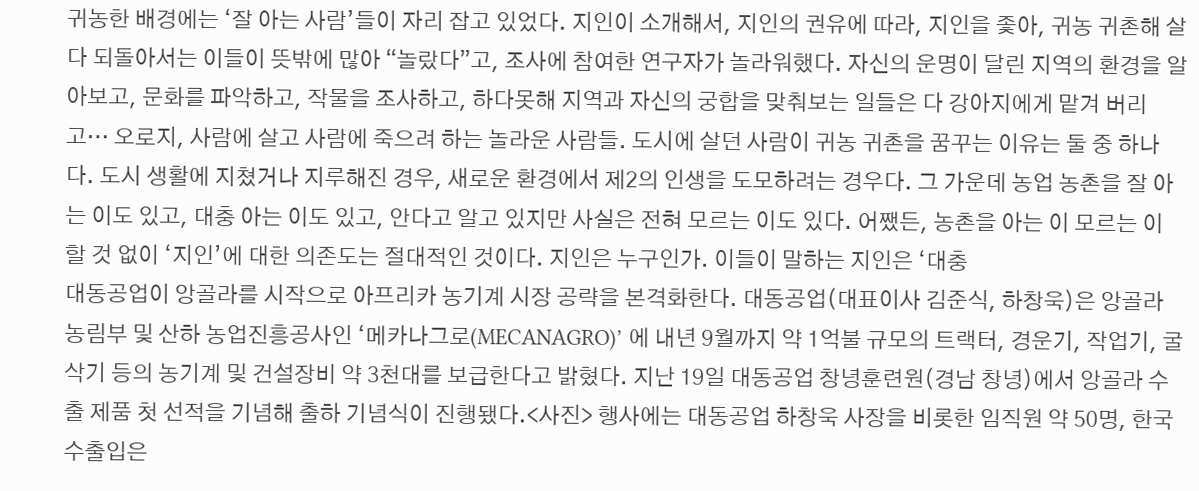귀농한 배경에는 ‘잘 아는 사람’들이 자리 잡고 있었다. 지인이 소개해서, 지인의 권유에 따라, 지인을 좇아, 귀농 귀촌해 살다 되돌아서는 이들이 뜻밖에 많아 “놀랐다”고, 조사에 참여한 연구자가 놀라워했다. 자신의 운명이 달린 지역의 환경을 알아보고, 문화를 파악하고, 작물을 조사하고, 하다못해 지역과 자신의 궁합을 맞춰보는 일들은 다 강아지에게 맡겨 버리고… 오로지, 사람에 살고 사람에 죽으려 하는 놀라운 사람들. 도시에 살던 사람이 귀농 귀촌을 꿈꾸는 이유는 둘 중 하나다. 도시 생활에 지쳤거나 지루해진 경우, 새로운 환경에서 제2의 인생을 도모하려는 경우다. 그 가운데 농업 농촌을 잘 아는 이도 있고, 대충 아는 이도 있고, 안다고 알고 있지만 사실은 전혀 모르는 이도 있다. 어쨌든, 농촌을 아는 이 모르는 이 할 것 없이 ‘지인’에 대한 의존도는 절대적인 것이다. 지인은 누구인가. 이들이 말하는 지인은 ‘대충
대동공업이 앙골라를 시작으로 아프리카 농기계 시장 공략을 본격화한다. 대동공업(대표이사 김준식, 하창욱)은 앙골라 농림부 및 산하 농업진흥공사인 ‘메카나그로(MECANAGRO)’ 에 내년 9월까지 약 1억불 규모의 트랙터, 경운기, 작업기, 굴삭기 등의 농기계 및 건설장비 약 3천대를 보급한다고 밝혔다. 지난 19일 대동공업 창녕훈련원(경남 창녕)에서 앙골라 수출 제품 첫 선적을 기념해 출하 기념식이 진행됐다.<사진> 행사에는 대동공업 하창욱 사장을 비롯한 임직원 약 50명, 한국수출입은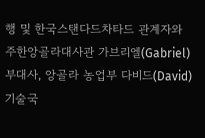행 및 한국스탠다드차타드 관계자와 주한앙골라대사관 가브리엘(Gabriel) 부대사, 앙골라 농업부 다비드(David) 기술국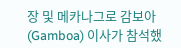장 및 메카나그로 감보아(Gamboa) 이사가 참석했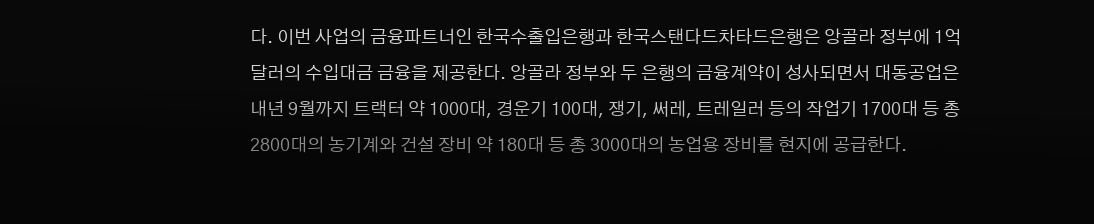다. 이번 사업의 금융파트너인 한국수출입은행과 한국스탠다드차타드은행은 앙골라 정부에 1억달러의 수입대금 금융을 제공한다. 앙골라 정부와 두 은행의 금융계약이 성사되면서 대동공업은 내년 9월까지 트랙터 약 1000대, 경운기 100대, 쟁기, 써레, 트레일러 등의 작업기 1700대 등 총 2800대의 농기계와 건설 장비 약 180대 등 총 3000대의 농업용 장비를 현지에 공급한다.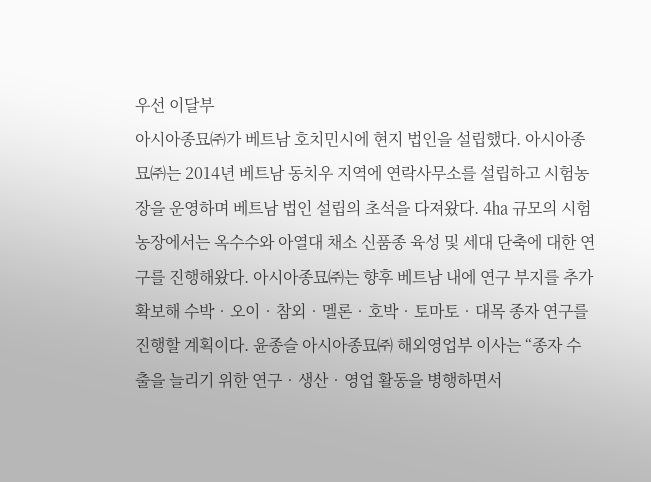우선 이달부
아시아종묘㈜가 베트남 호치민시에 현지 법인을 설립했다. 아시아종묘㈜는 2014년 베트남 동치우 지역에 연락사무소를 설립하고 시험농장을 운영하며 베트남 법인 설립의 초석을 다져왔다. 4㏊ 규모의 시험농장에서는 옥수수와 아열대 채소 신품종 육성 및 세대 단축에 대한 연구를 진행해왔다. 아시아종묘㈜는 향후 베트남 내에 연구 부지를 추가 확보해 수박‧오이‧참외‧멜론‧호박‧토마토‧대목 종자 연구를 진행할 계획이다. 윤종슬 아시아종묘㈜ 해외영업부 이사는 “종자 수출을 늘리기 위한 연구‧생산‧영업 활동을 병행하면서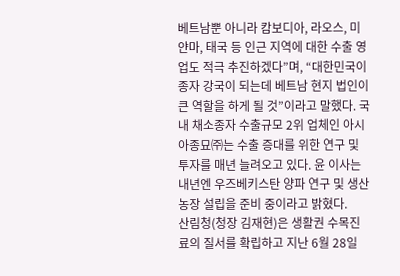베트남뿐 아니라 캄보디아, 라오스, 미얀마, 태국 등 인근 지역에 대한 수출 영업도 적극 추진하겠다”며, “대한민국이 종자 강국이 되는데 베트남 현지 법인이 큰 역할을 하게 될 것”이라고 말했다. 국내 채소종자 수출규모 2위 업체인 아시아종묘㈜는 수출 증대를 위한 연구 및 투자를 매년 늘려오고 있다. 윤 이사는 내년엔 우즈베키스탄 양파 연구 및 생산 농장 설립을 준비 중이라고 밝혔다.
산림청(청장 김재현)은 생활권 수목진료의 질서를 확립하고 지난 6월 28일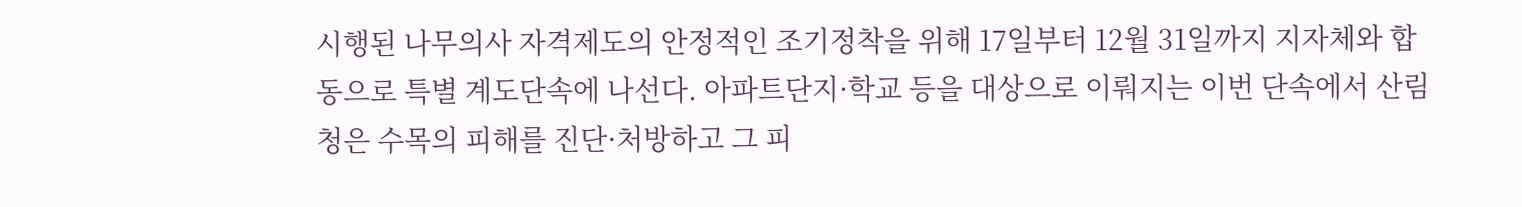시행된 나무의사 자격제도의 안정적인 조기정착을 위해 17일부터 12월 31일까지 지자체와 합동으로 특별 계도단속에 나선다. 아파트단지·학교 등을 대상으로 이뤄지는 이번 단속에서 산림청은 수목의 피해를 진단·처방하고 그 피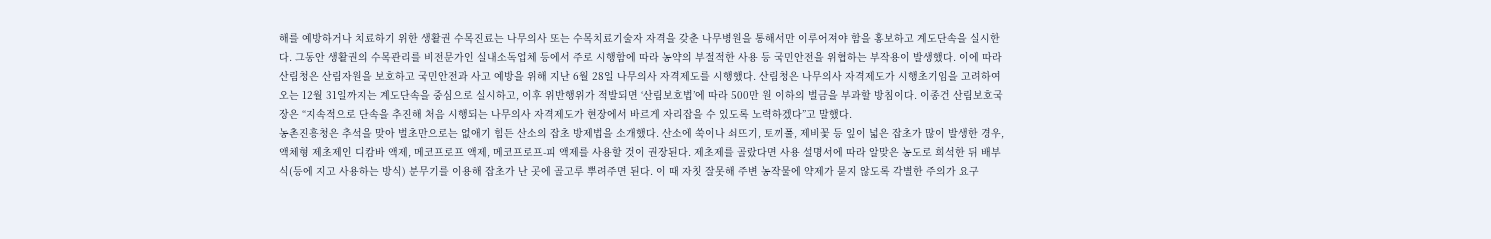해를 예방하거나 치료하기 위한 생활권 수목진료는 나무의사 또는 수목치료기술자 자격을 갖춘 나무병원을 통해서만 이루어져야 함을 홍보하고 계도단속을 실시한다. 그동안 생활권의 수목관리를 비전문가인 실내소독업체 등에서 주로 시행함에 따라 농약의 부절적한 사용 등 국민안전을 위협하는 부작용이 발생했다. 이에 따라 산림청은 산림자원을 보호하고 국민안전과 사고 예방을 위해 지난 6월 28일 나무의사 자격제도를 시행했다. 산림청은 나무의사 자격제도가 시행초기임을 고려하여 오는 12월 31일까지는 계도단속을 중심으로 실시하고, 이후 위반행위가 적발되면 ‘산림보호법’에 따라 500만 원 이하의 벌금을 부과할 방침이다. 이종건 산림보호국장은 “지속적으로 단속을 추진해 처음 시행되는 나무의사 자격제도가 현장에서 바르게 자리잡을 수 있도록 노력하겠다”고 말했다.
농촌진흥청은 추석을 맞아 벌초만으로는 없애기 힘든 산소의 잡초 방제법을 소개했다. 산소에 쑥이나 쇠뜨기, 토끼풀, 제비꽃 등 잎이 넓은 잡초가 많이 발생한 경우, 액체형 제초제인 디캄바 액제, 메코프로프 액제, 메코프로프-피 액제를 사용할 것이 권장된다. 제초제를 골랐다면 사용 설명서에 따라 알맞은 농도로 희석한 뒤 배부식(등에 지고 사용하는 방식) 분무기를 이용해 잡초가 난 곳에 골고루 뿌려주면 된다. 이 때 자칫 잘못해 주변 농작물에 약제가 묻지 않도록 각별한 주의가 요구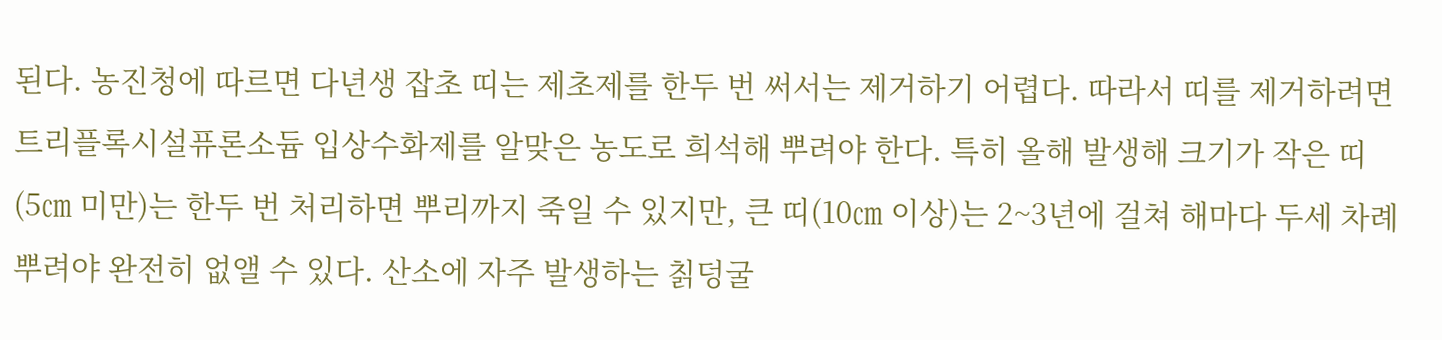된다. 농진청에 따르면 다년생 잡초 띠는 제초제를 한두 번 써서는 제거하기 어렵다. 따라서 띠를 제거하려면 트리플록시설퓨론소듐 입상수화제를 알맞은 농도로 희석해 뿌려야 한다. 특히 올해 발생해 크기가 작은 띠(5㎝ 미만)는 한두 번 처리하면 뿌리까지 죽일 수 있지만, 큰 띠(10㎝ 이상)는 2~3년에 걸쳐 해마다 두세 차례 뿌려야 완전히 없앨 수 있다. 산소에 자주 발생하는 칡덩굴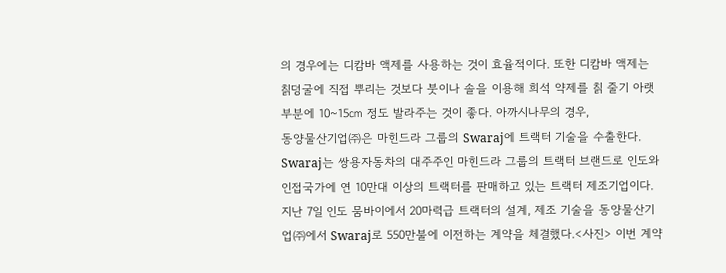의 경우에는 디캄바 액제를 사용하는 것이 효율적이다. 또한 디캄바 액제는 칡덩굴에 직접 뿌리는 것보다 붓이나 솔을 이용해 희석 약제를 칡 줄기 아랫부분에 10~15㎝ 정도 발라주는 것이 좋다. 아까시나무의 경우,
동양물산기업㈜은 마힌드라 그룹의 Swaraj에 트랙터 기술을 수출한다. Swaraj는 쌍용자동차의 대주주인 마힌드라 그룹의 트랙터 브랜드로 인도와 인접국가에 연 10만대 이상의 트랙터를 판매하고 있는 트랙터 제조기업이다. 지난 7일 인도 뭄바이에서 20마력급 트랙터의 설계, 제조 기술을 동양물산기업㈜에서 Swaraj로 550만불에 이전하는 계약을 체결했다.<사진> 이번 계약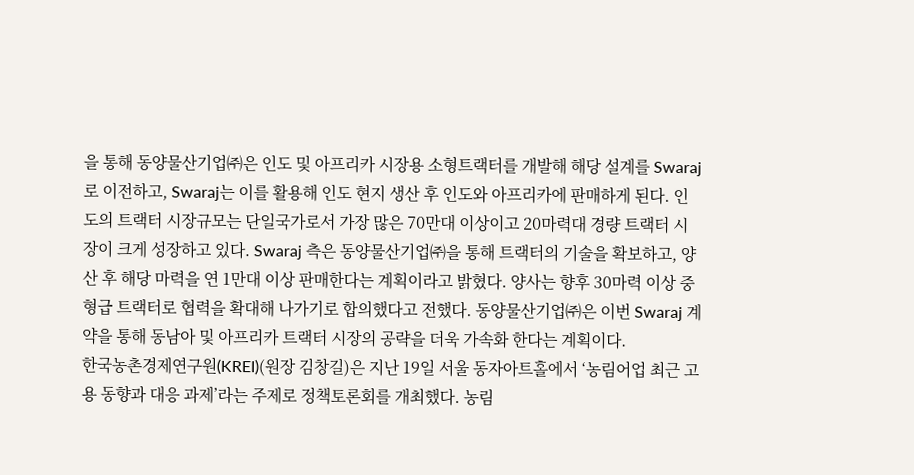을 통해 동양물산기업㈜은 인도 및 아프리카 시장용 소형트랙터를 개발해 해당 설계를 Swaraj로 이전하고, Swaraj는 이를 활용해 인도 현지 생산 후 인도와 아프리카에 판매하게 된다. 인도의 트랙터 시장규모는 단일국가로서 가장 많은 70만대 이상이고 20마력대 경량 트랙터 시장이 크게 성장하고 있다. Swaraj 측은 동양물산기업㈜을 통해 트랙터의 기술을 확보하고, 양산 후 해당 마력을 연 1만대 이상 판매한다는 계획이라고 밝혔다. 양사는 향후 30마력 이상 중형급 트랙터로 협력을 확대해 나가기로 합의했다고 전했다. 동양물산기업㈜은 이번 Swaraj 계약을 통해 동남아 및 아프리카 트랙터 시장의 공략을 더욱 가속화 한다는 계획이다.
한국농촌경제연구원(KREI)(원장 김창길)은 지난 19일 서울 동자아트홀에서 ‘농림어업 최근 고용 동향과 대응 과제’라는 주제로 정책토론회를 개최했다. 농림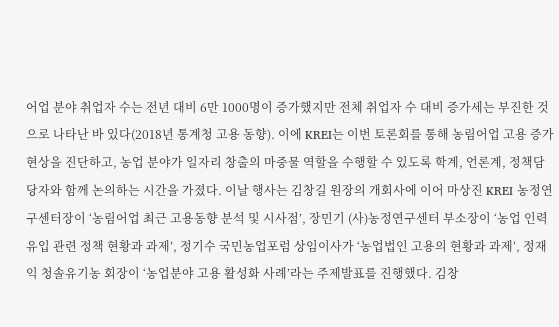어업 분야 취업자 수는 전년 대비 6만 1000명이 증가했지만 전체 취업자 수 대비 증가세는 부진한 것으로 나타난 바 있다(2018년 통계청 고용 동향). 이에 KREI는 이번 토론회를 통해 농림어업 고용 증가 현상을 진단하고, 농업 분야가 일자리 창출의 마중물 역할을 수행할 수 있도록 학계, 언론계, 정책담당자와 함께 논의하는 시간을 가졌다. 이날 행사는 김창길 원장의 개회사에 이어 마상진 KREI 농정연구센터장이 ‘농림어업 최근 고용동향 분석 및 시사점’, 장민기 (사)농정연구센터 부소장이 ‘농업 인력유입 관련 정책 현황과 과제’, 정기수 국민농업포럼 상임이사가 ‘농업법인 고용의 현황과 과제’, 정재익 청솔유기농 회장이 ‘농업분야 고용 활성화 사례’라는 주제발표를 진행했다. 김창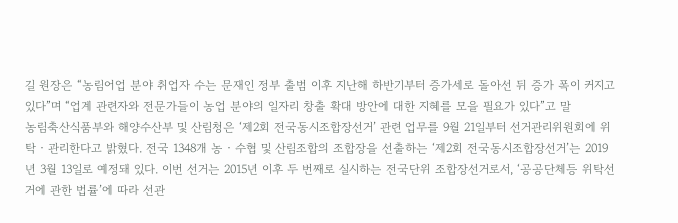길 원장은 “농림어업 분야 취업자 수는 문재인 정부 출범 이후 지난해 하반기부터 증가세로 돌아선 뒤 증가 폭이 커지고 있다”며 “업계 관련자와 전문가들이 농업 분야의 일자리 창출 확대 방안에 대한 지혜를 모을 필요가 있다”고 말
농림축산식품부와 해양수산부 및 산림청은 ‘제2회 전국동시조합장선거’ 관련 업무를 9월 21일부터 선거관리위원회에 위탁‧관리한다고 밝혔다. 전국 1348개 농‧수협 및 산림조합의 조합장을 선출하는 ‘제2회 전국동시조합장선거’는 2019년 3월 13일로 예정돼 있다. 이번 선거는 2015년 이후 두 번째로 실시하는 전국단위 조합장선거로서, ‘공공단체등 위탁선거에 관한 법률’에 따라 선관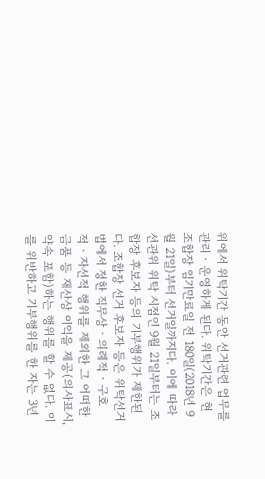위에서 위탁기간 동안 선거관련 업무를 관리‧운영하게 된다. 위탁기간은 현 조합장 임기만료일 전 180일(2018년 9월 21일)부터 선거일까지다. 이에 따라 선관위 위탁 시점인 9월 21일부터는 조합장 후보자 등의 기부행위가 제한된다. 조합장 선거 후보자 등은 위탁선거법에서 정한 직무상‧의례적‧구호적‧자선적 행위를 제외한 그 어떠한 금품 등 재산상 이익을 제공(의사표시, 약속 포함)하는 행위를 할 수 없다. 이를 위반하고 기부행위를 한 자는 3년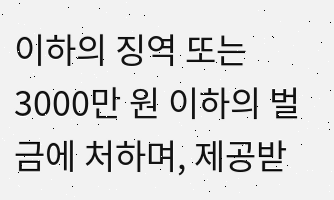이하의 징역 또는 3000만 원 이하의 벌금에 처하며, 제공받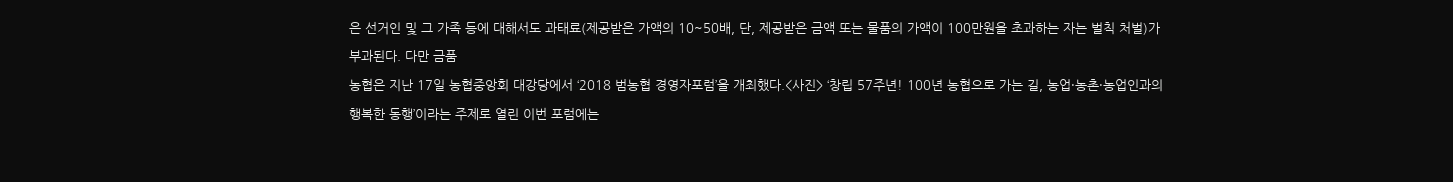은 선거인 및 그 가족 등에 대해서도 과태료(제공받은 가액의 10~50배, 단, 제공받은 금액 또는 물품의 가액이 100만원을 초과하는 자는 벌칙 처벌)가 부과된다. 다만 금품
농협은 지난 17일 농협중앙회 대강당에서 ‘2018 범농협 경영자포럼’을 개최했다.<사진> ‘창립 57주년! 100년 농협으로 가는 길, 농업·농촌·농업인과의 행복한 동행’이라는 주제로 열린 이번 포럼에는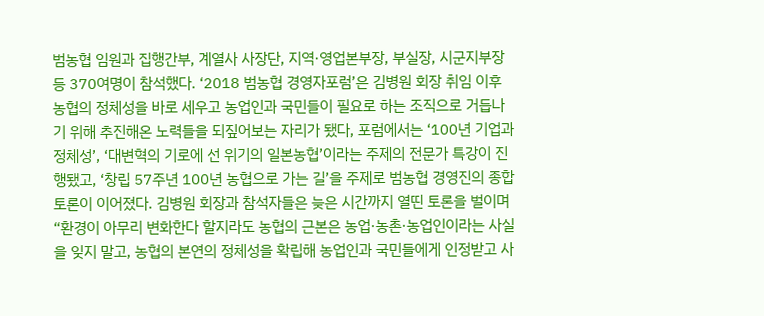범농협 임원과 집행간부, 계열사 사장단, 지역·영업본부장, 부실장, 시군지부장 등 370여명이 참석했다. ‘2018 범농협 경영자포럼’은 김병원 회장 취임 이후 농협의 정체성을 바로 세우고 농업인과 국민들이 필요로 하는 조직으로 거듭나기 위해 추진해온 노력들을 되짚어보는 자리가 됐다, 포럼에서는 ‘100년 기업과 정체성’, ‘대변혁의 기로에 선 위기의 일본농협’이라는 주제의 전문가 특강이 진행됐고, ‘창립 57주년 100년 농협으로 가는 길’을 주제로 범농협 경영진의 종합토론이 이어졌다. 김병원 회장과 참석자들은 늦은 시간까지 열띤 토론을 벌이며 “환경이 아무리 변화한다 할지라도 농협의 근본은 농업·농촌·농업인이라는 사실을 잊지 말고, 농협의 본연의 정체성을 확립해 농업인과 국민들에게 인정받고 사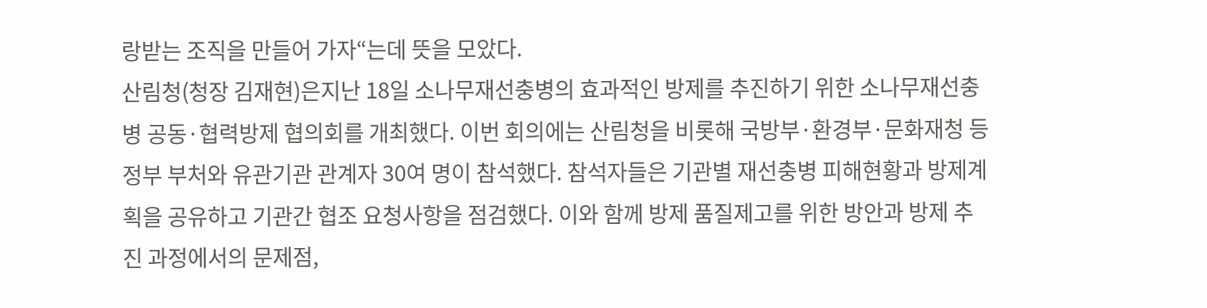랑받는 조직을 만들어 가자“는데 뜻을 모았다.
산림청(청장 김재현)은지난 18일 소나무재선충병의 효과적인 방제를 추진하기 위한 소나무재선충병 공동·협력방제 협의회를 개최했다. 이번 회의에는 산림청을 비롯해 국방부·환경부·문화재청 등 정부 부처와 유관기관 관계자 30여 명이 참석했다. 참석자들은 기관별 재선충병 피해현황과 방제계획을 공유하고 기관간 협조 요청사항을 점검했다. 이와 함께 방제 품질제고를 위한 방안과 방제 추진 과정에서의 문제점,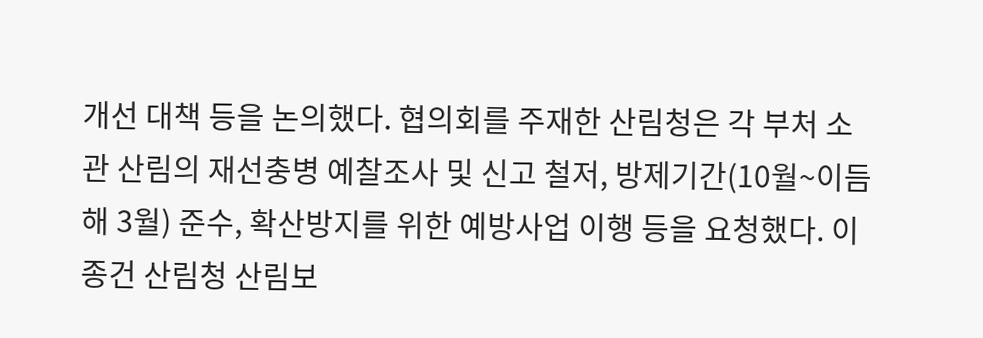개선 대책 등을 논의했다. 협의회를 주재한 산림청은 각 부처 소관 산림의 재선충병 예찰조사 및 신고 철저, 방제기간(10월~이듬해 3월) 준수, 확산방지를 위한 예방사업 이행 등을 요청했다. 이종건 산림청 산림보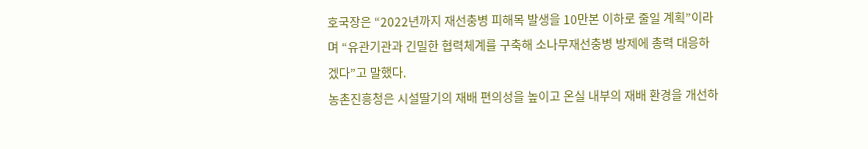호국장은 “2022년까지 재선충병 피해목 발생을 10만본 이하로 줄일 계획”이라며 “유관기관과 긴밀한 협력체계를 구축해 소나무재선충병 방제에 총력 대응하겠다”고 말했다.
농촌진흥청은 시설딸기의 재배 편의성을 높이고 온실 내부의 재배 환경을 개선하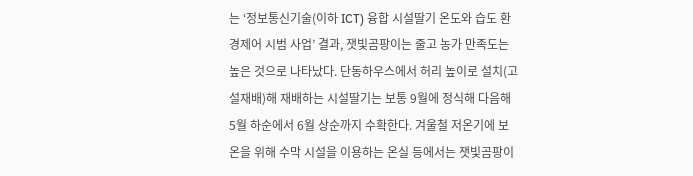는 ‘정보통신기술(이하 ICT) 융합 시설딸기 온도와 습도 환경제어 시범 사업’ 결과, 잿빛곰팡이는 줄고 농가 만족도는 높은 것으로 나타났다. 단동하우스에서 허리 높이로 설치(고설재배)해 재배하는 시설딸기는 보통 9월에 정식해 다음해 5월 하순에서 6월 상순까지 수확한다. 겨울철 저온기에 보온을 위해 수막 시설을 이용하는 온실 등에서는 잿빛곰팡이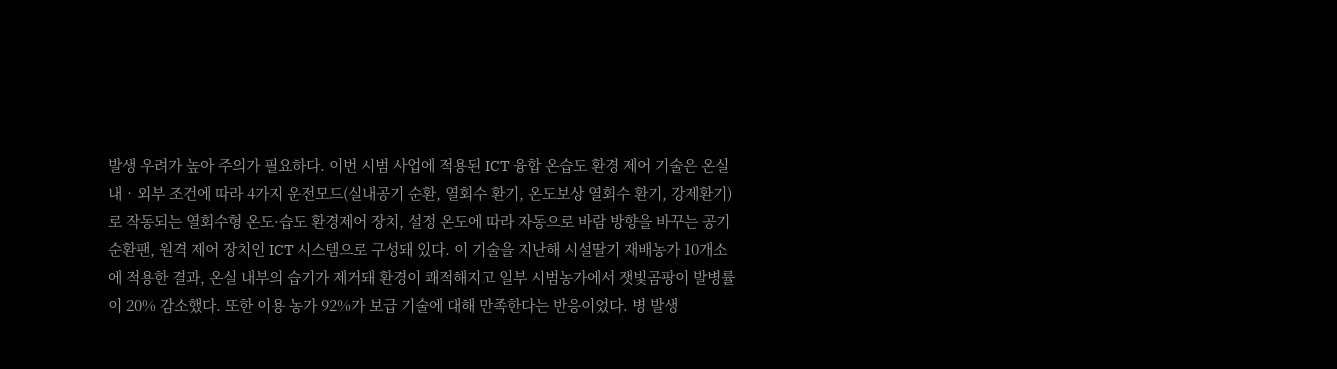발생 우려가 높아 주의가 필요하다. 이번 시범 사업에 적용된 ICT 융합 온습도 환경 제어 기술은 온실 내‧외부 조건에 따라 4가지 운전모드(실내공기 순환, 열회수 환기, 온도보상 열회수 환기, 강제환기)로 작동되는 열회수형 온도·습도 환경제어 장치, 설정 온도에 따라 자동으로 바람 방향을 바꾸는 공기순환팬, 원격 제어 장치인 ICT 시스템으로 구성돼 있다. 이 기술을 지난해 시설딸기 재배농가 10개소에 적용한 결과, 온실 내부의 습기가 제거돼 환경이 쾌적해지고 일부 시범농가에서 잿빛곰팡이 발병률이 20% 감소했다. 또한 이용 농가 92%가 보급 기술에 대해 만족한다는 반응이었다. 병 발생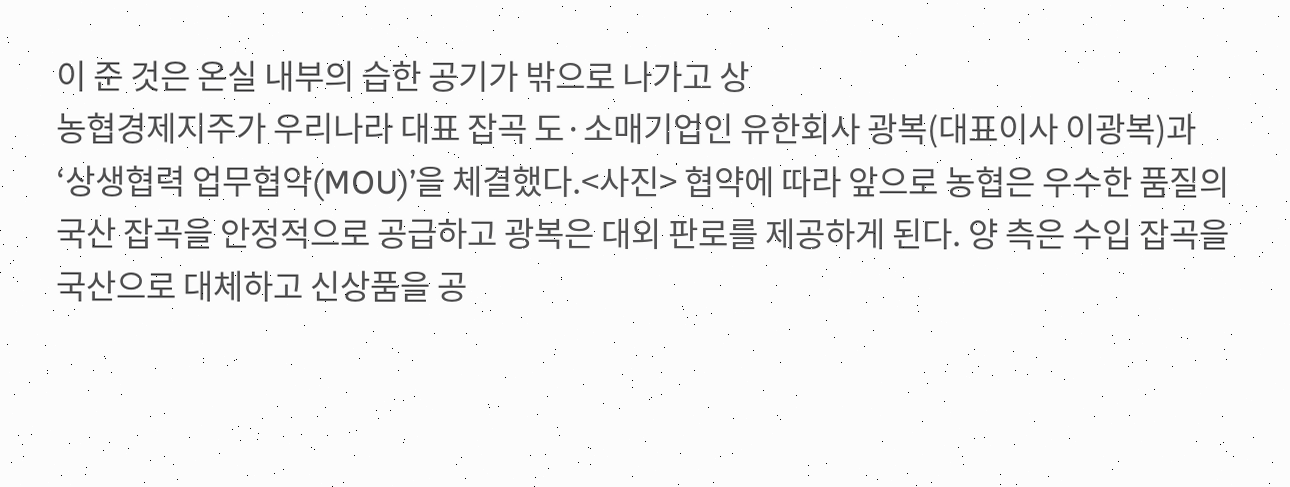이 준 것은 온실 내부의 습한 공기가 밖으로 나가고 상
농협경제지주가 우리나라 대표 잡곡 도·소매기업인 유한회사 광복(대표이사 이광복)과 ‘상생협력 업무협약(MOU)’을 체결했다.<사진> 협약에 따라 앞으로 농협은 우수한 품질의 국산 잡곡을 안정적으로 공급하고 광복은 대외 판로를 제공하게 된다. 양 측은 수입 잡곡을 국산으로 대체하고 신상품을 공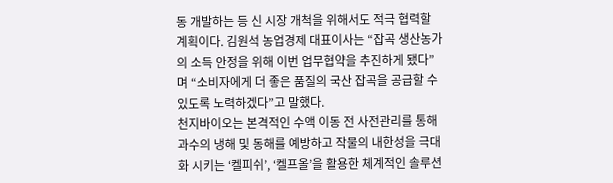동 개발하는 등 신 시장 개척을 위해서도 적극 협력할 계획이다. 김원석 농업경제 대표이사는 “잡곡 생산농가의 소득 안정을 위해 이번 업무협약을 추진하게 됐다”며 “소비자에게 더 좋은 품질의 국산 잡곡을 공급할 수 있도록 노력하겠다”고 말했다.
천지바이오는 본격적인 수액 이동 전 사전관리를 통해 과수의 냉해 및 동해를 예방하고 작물의 내한성을 극대화 시키는 ‘켈피쉬’, ‘켈프올’을 활용한 체계적인 솔루션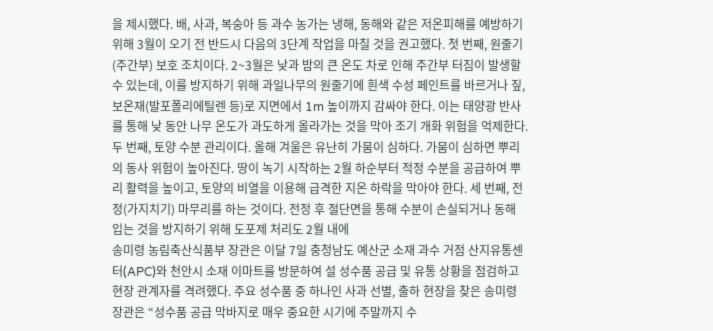을 제시했다. 배, 사과, 복숭아 등 과수 농가는 냉해, 동해와 같은 저온피해를 예방하기 위해 3월이 오기 전 반드시 다음의 3단계 작업을 마칠 것을 권고했다. 첫 번째, 원줄기(주간부) 보호 조치이다. 2~3월은 낮과 밤의 큰 온도 차로 인해 주간부 터짐이 발생할 수 있는데, 이를 방지하기 위해 과일나무의 원줄기에 흰색 수성 페인트를 바르거나 짚, 보온재(발포폴리에틸렌 등)로 지면에서 1m 높이까지 감싸야 한다. 이는 태양광 반사를 통해 낮 동안 나무 온도가 과도하게 올라가는 것을 막아 조기 개화 위험을 억제한다. 두 번째, 토양 수분 관리이다. 올해 겨울은 유난히 가뭄이 심하다. 가뭄이 심하면 뿌리의 동사 위험이 높아진다. 땅이 녹기 시작하는 2월 하순부터 적정 수분을 공급하여 뿌리 활력을 높이고, 토양의 비열을 이용해 급격한 지온 하락을 막아야 한다. 세 번째, 전정(가지치기) 마무리를 하는 것이다. 전정 후 절단면을 통해 수분이 손실되거나 동해 입는 것을 방지하기 위해 도포제 처리도 2월 내에
송미령 농림축산식품부 장관은 이달 7일 충청남도 예산군 소재 과수 거점 산지유통센터(APC)와 천안시 소재 이마트를 방문하여 설 성수품 공급 및 유통 상황을 점검하고 현장 관계자를 격려했다. 주요 성수품 중 하나인 사과 선별, 출하 현장을 찾은 송미령 장관은 “성수품 공급 막바지로 매우 중요한 시기에 주말까지 수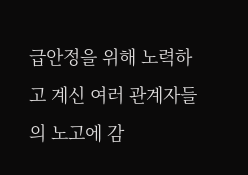급안정을 위해 노력하고 계신 여러 관계자들의 노고에 감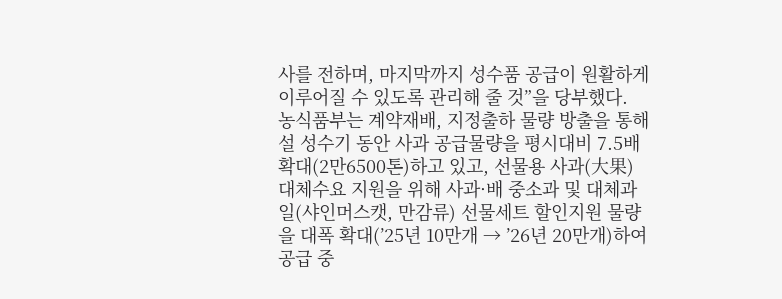사를 전하며, 마지막까지 성수품 공급이 원활하게 이루어질 수 있도록 관리해 줄 것”을 당부했다. 농식품부는 계약재배, 지정출하 물량 방출을 통해 설 성수기 동안 사과 공급물량을 평시대비 7.5배 확대(2만6500톤)하고 있고, 선물용 사과(大果) 대체수요 지원을 위해 사과·배 중소과 및 대체과일(샤인머스캣, 만감류) 선물세트 할인지원 물량을 대폭 확대(’25년 10만개 → ’26년 20만개)하여 공급 중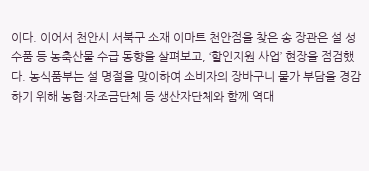이다. 이어서 천안시 서북구 소재 이마트 천안점을 찾은 송 장관은 설 성수품 등 농축산물 수급 동향을 살펴보고, ‘할인지원 사업’ 현장을 점검했다. 농식품부는 설 명절을 맞이하여 소비자의 장바구니 물가 부담을 경감하기 위해 농협·자조금단체 등 생산자단체와 함께 역대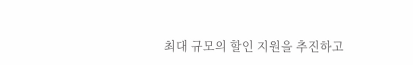최대 규모의 할인 지원을 추진하고